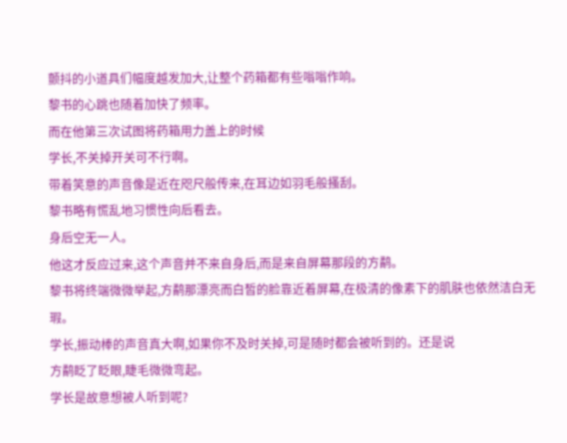颤抖的小道具们幅度越发加大,让整个药箱都有些嗡嗡作响。
黎书的心跳也随着加快了频率。
而在他第三次试图将药箱用力盖上的时候
学长,不关掉开关可不行啊。
带着笑意的声音像是近在咫尺般传来,在耳边如羽毛般搔刮。
黎书略有慌乱地习惯性向后看去。
身后空无一人。
他这才反应过来,这个声音并不来自身后,而是来自屏幕那段的方鹬。
黎书将终端微微举起,方鹬那漂亮而白皙的脸靠近着屏幕,在极清的像素下的肌肤也依然洁白无瑕。
学长,振动棒的声音真大啊,如果你不及时关掉,可是随时都会被听到的。还是说
方鹬眨了眨眼,睫毛微微弯起。
学长是故意想被人听到呢?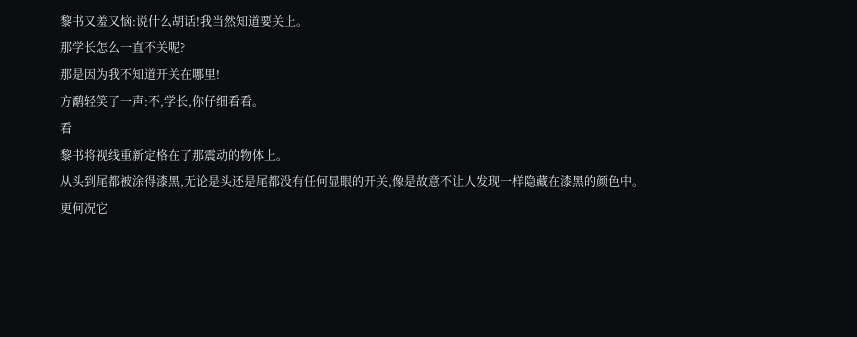黎书又羞又恼:说什么胡话!我当然知道要关上。
那学长怎么一直不关呢?
那是因为我不知道开关在哪里!
方鹬轻笑了一声:不,学长,你仔细看看。
看
黎书将视线重新定格在了那震动的物体上。
从头到尾都被涂得漆黑,无论是头还是尾都没有任何显眼的开关,像是故意不让人发现一样隐藏在漆黑的颜色中。
更何况它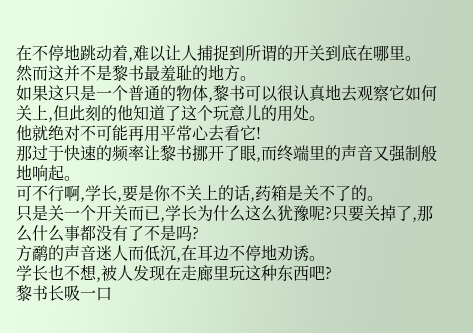在不停地跳动着,难以让人捕捉到所谓的开关到底在哪里。
然而这并不是黎书最羞耻的地方。
如果这只是一个普通的物体,黎书可以很认真地去观察它如何关上,但此刻的他知道了这个玩意儿的用处。
他就绝对不可能再用平常心去看它!
那过于快速的频率让黎书挪开了眼,而终端里的声音又强制般地响起。
可不行啊,学长,要是你不关上的话,药箱是关不了的。
只是关一个开关而已,学长为什么这么犹豫呢?只要关掉了,那么什么事都没有了不是吗?
方鹬的声音迷人而低沉,在耳边不停地劝诱。
学长也不想,被人发现在走廊里玩这种东西吧?
黎书长吸一口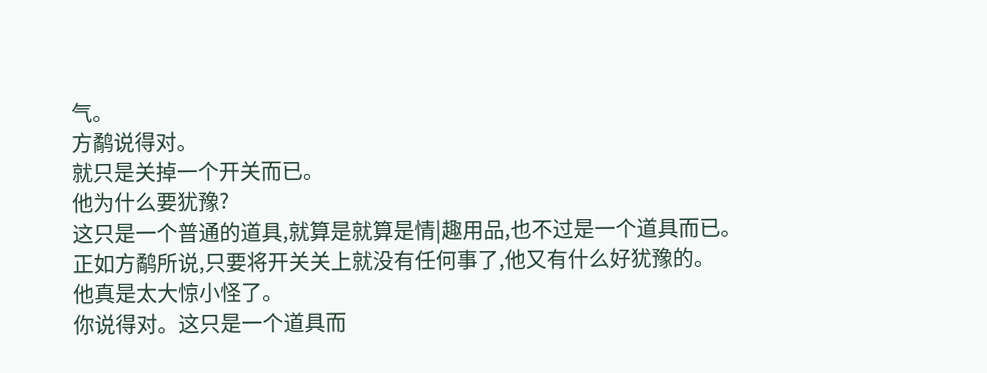气。
方鹬说得对。
就只是关掉一个开关而已。
他为什么要犹豫?
这只是一个普通的道具,就算是就算是情|趣用品,也不过是一个道具而已。
正如方鹬所说,只要将开关关上就没有任何事了,他又有什么好犹豫的。
他真是太大惊小怪了。
你说得对。这只是一个道具而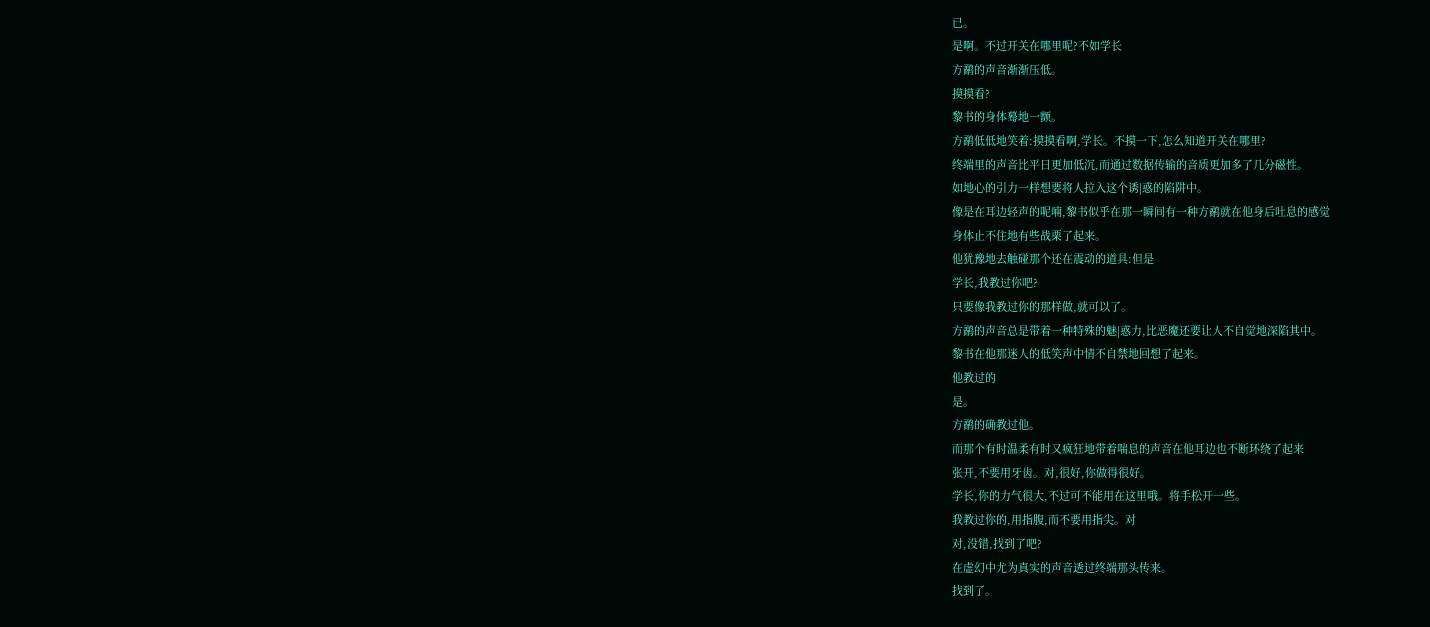已。
是啊。不过开关在哪里呢?不如学长
方鹬的声音渐渐压低。
摸摸看?
黎书的身体蓦地一颤。
方鹬低低地笑着:摸摸看啊,学长。不摸一下,怎么知道开关在哪里?
终端里的声音比平日更加低沉,而通过数据传输的音质更加多了几分磁性。
如地心的引力一样想要将人拉入这个诱|惑的陷阱中。
像是在耳边轻声的呢喃,黎书似乎在那一瞬间有一种方鹬就在他身后吐息的感觉
身体止不住地有些战栗了起来。
他犹豫地去触碰那个还在震动的道具:但是
学长,我教过你吧?
只要像我教过你的那样做,就可以了。
方鹬的声音总是带着一种特殊的魅|惑力,比恶魔还要让人不自觉地深陷其中。
黎书在他那迷人的低笑声中情不自禁地回想了起来。
他教过的
是。
方鹬的确教过他。
而那个有时温柔有时又疯狂地带着喘息的声音在他耳边也不断环绕了起来
张开,不要用牙齿。对,很好,你做得很好。
学长,你的力气很大,不过可不能用在这里哦。将手松开一些。
我教过你的,用指腹,而不要用指尖。对
对,没错,找到了吧?
在虚幻中尤为真实的声音透过终端那头传来。
找到了。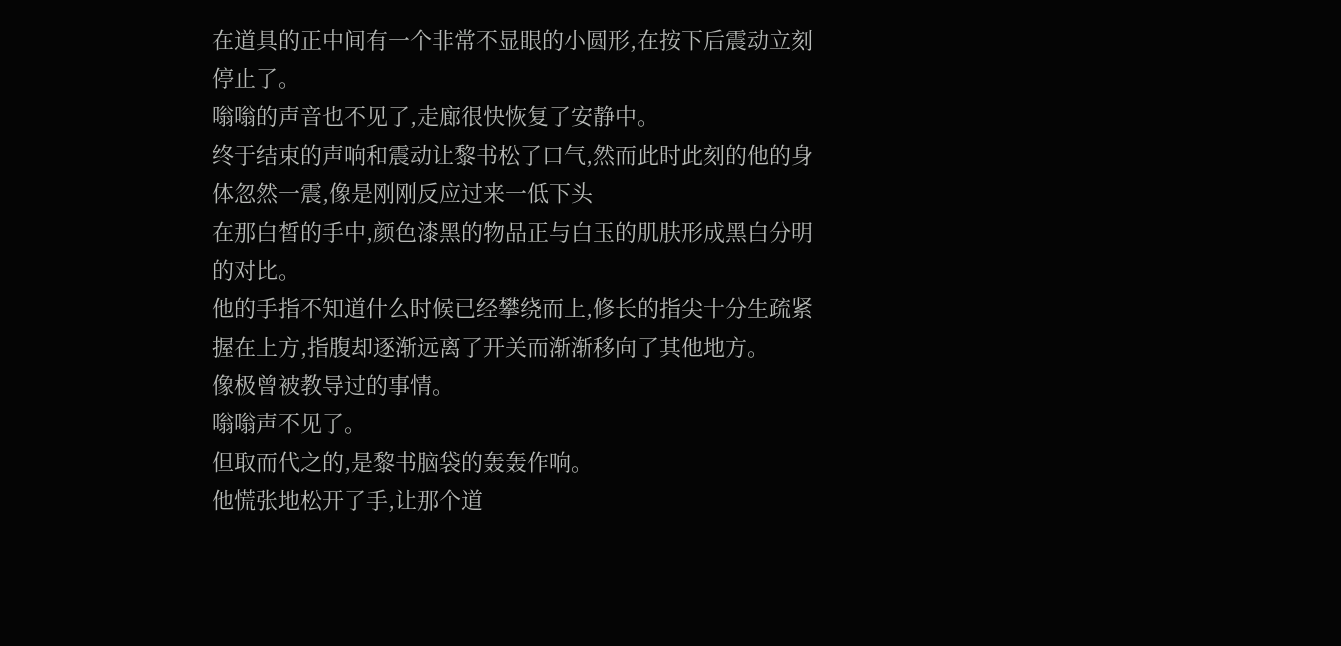在道具的正中间有一个非常不显眼的小圆形,在按下后震动立刻停止了。
嗡嗡的声音也不见了,走廊很快恢复了安静中。
终于结束的声响和震动让黎书松了口气,然而此时此刻的他的身体忽然一震,像是刚刚反应过来一低下头
在那白皙的手中,颜色漆黑的物品正与白玉的肌肤形成黑白分明的对比。
他的手指不知道什么时候已经攀绕而上,修长的指尖十分生疏紧握在上方,指腹却逐渐远离了开关而渐渐移向了其他地方。
像极曾被教导过的事情。
嗡嗡声不见了。
但取而代之的,是黎书脑袋的轰轰作响。
他慌张地松开了手,让那个道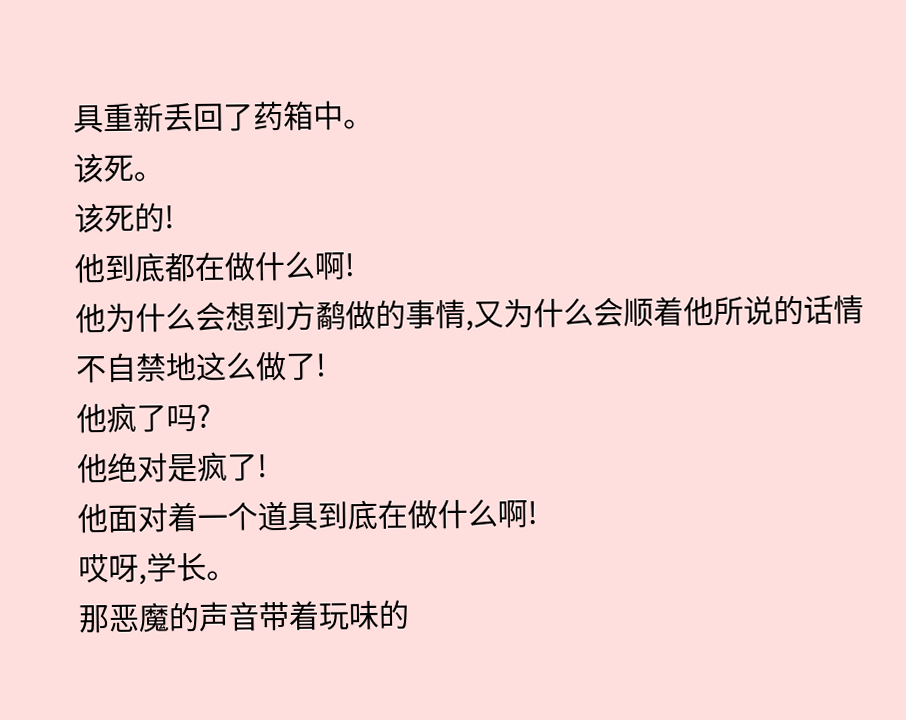具重新丢回了药箱中。
该死。
该死的!
他到底都在做什么啊!
他为什么会想到方鹬做的事情,又为什么会顺着他所说的话情不自禁地这么做了!
他疯了吗?
他绝对是疯了!
他面对着一个道具到底在做什么啊!
哎呀,学长。
那恶魔的声音带着玩味的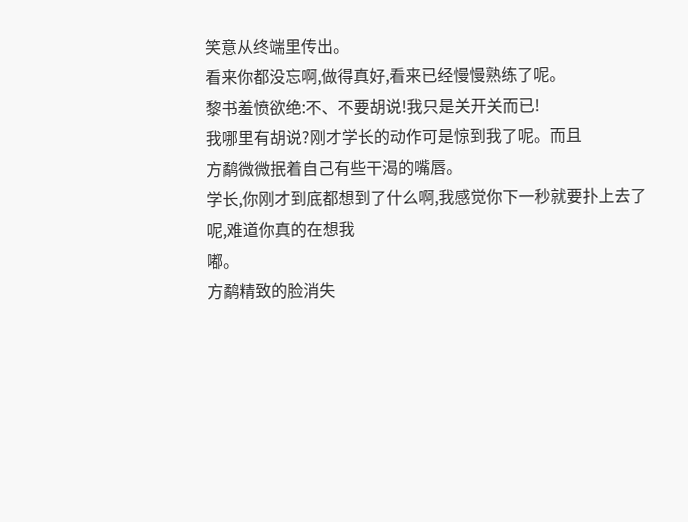笑意从终端里传出。
看来你都没忘啊,做得真好,看来已经慢慢熟练了呢。
黎书羞愤欲绝:不、不要胡说!我只是关开关而已!
我哪里有胡说?刚才学长的动作可是惊到我了呢。而且
方鹬微微抿着自己有些干渴的嘴唇。
学长,你刚才到底都想到了什么啊,我感觉你下一秒就要扑上去了呢,难道你真的在想我
嘟。
方鹬精致的脸消失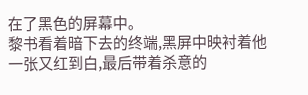在了黑色的屏幕中。
黎书看着暗下去的终端,黑屏中映衬着他一张又红到白,最后带着杀意的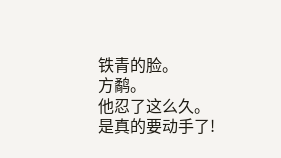铁青的脸。
方鹬。
他忍了这么久。
是真的要动手了!